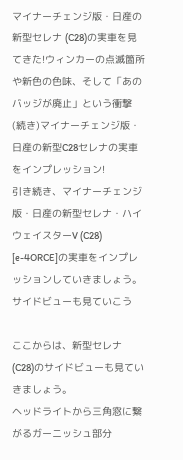マイナーチェンジ版・日産の新型セレナ (C28)の実車を見てきた!ウィンカーの点滅箇所や新色の色味、そして「あのバッジが廃止」という衝撃
(続き)マイナーチェンジ版・日産の新型C28セレナの実車をインプレッション!
引き続き、マイナーチェンジ版・日産の新型セレナ・ハイウェイスターV (C28) [e-4ORCE]の実車をインプレッションしていきましょう。
サイドビューも見ていこう

ここからは、新型セレナ (C28)のサイドビューも見ていきましょう。
ヘッドライトから三角窓に繋がるガーニッシュ部分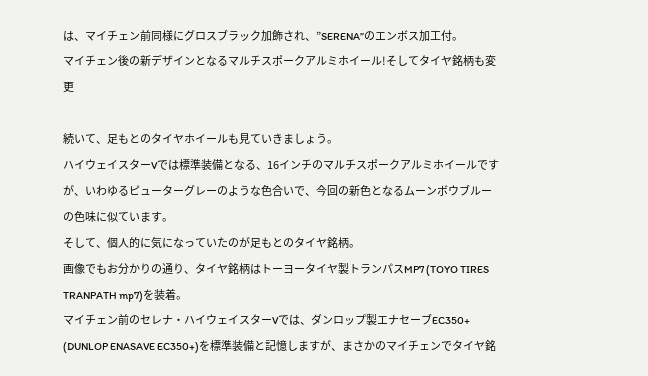は、マイチェン前同様にグロスブラック加飾され、”SERENA”のエンボス加工付。
マイチェン後の新デザインとなるマルチスポークアルミホイール!そしてタイヤ銘柄も変更

続いて、足もとのタイヤホイールも見ていきましょう。
ハイウェイスターVでは標準装備となる、16インチのマルチスポークアルミホイールですが、いわゆるピューターグレーのような色合いで、今回の新色となるムーンボウブルーの色味に似ています。
そして、個人的に気になっていたのが足もとのタイヤ銘柄。
画像でもお分かりの通り、タイヤ銘柄はトーヨータイヤ製トランパスMP7 (TOYO TIRES TRANPATH mp7)を装着。
マイチェン前のセレナ・ハイウェイスターVでは、ダンロップ製エナセーブEC350+ (DUNLOP ENASAVE EC350+)を標準装備と記憶しますが、まさかのマイチェンでタイヤ銘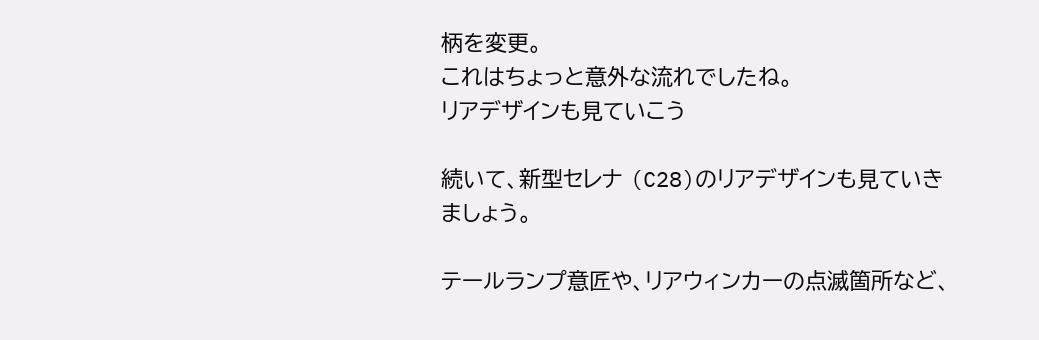柄を変更。
これはちょっと意外な流れでしたね。
リアデザインも見ていこう

続いて、新型セレナ (C28)のリアデザインも見ていきましょう。

テールランプ意匠や、リアウィンカーの点滅箇所など、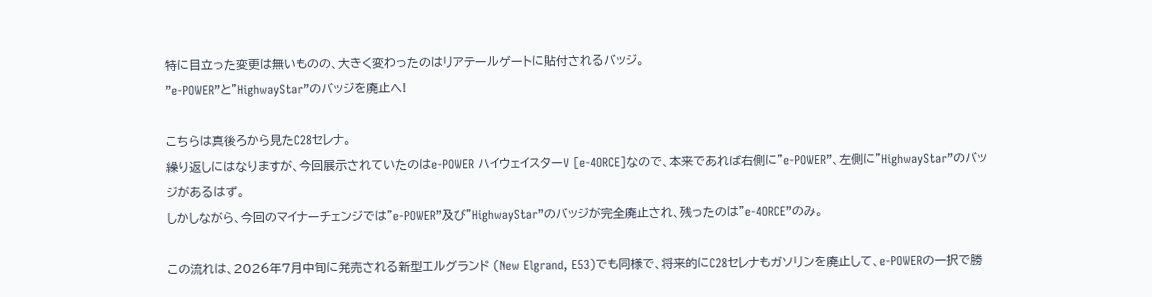特に目立った変更は無いものの、大きく変わったのはリアテールゲートに貼付されるバッジ。
”e-POWER”と”HighwayStar”のバッジを廃止へ!

こちらは真後ろから見たC28セレナ。
繰り返しにはなりますが、今回展示されていたのはe-POWER ハイウェイスターV [e-4ORCE]なので、本来であれば右側に”e-POWER”、左側に”HighwayStar”のバッジがあるはず。
しかしながら、今回のマイナーチェンジでは”e-POWER”及び”HighwayStar”のバッジが完全廃止され、残ったのは”e-4ORCE”のみ。

この流れは、2026年7月中旬に発売される新型エルグランド (New Elgrand, E53)でも同様で、将来的にC28セレナもガソリンを廃止して、e-POWERの一択で勝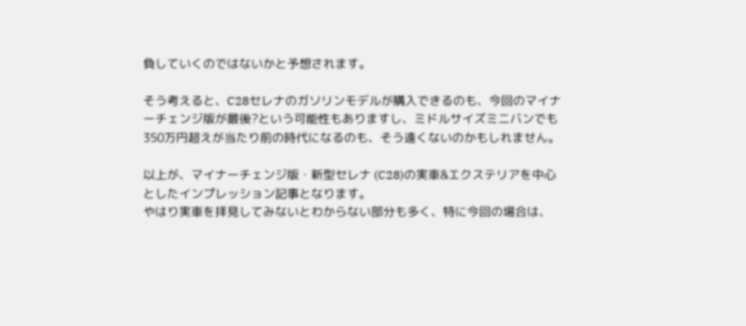負していくのではないかと予想されます。

そう考えると、C28セレナのガソリンモデルが購入できるのも、今回のマイナーチェンジ版が最後?という可能性もありますし、ミドルサイズミニバンでも350万円超えが当たり前の時代になるのも、そう遠くないのかもしれません。

以上が、マイナーチェンジ版・新型セレナ (C28)の実車&エクステリアを中心としたインプレッション記事となります。
やはり実車を拝見してみないとわからない部分も多く、特に今回の場合は、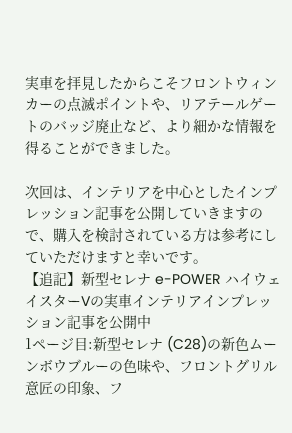実車を拝見したからこそフロントウィンカーの点滅ポイントや、リアテールゲートのバッジ廃止など、より細かな情報を得ることができました。

次回は、インテリアを中心としたインプレッション記事を公開していきますので、購入を検討されている方は参考にしていただけますと幸いです。
【追記】新型セレナ e-POWER ハイウェイスターVの実車インテリアインプレッション記事を公開中
1ページ目:新型セレナ (C28)の新色ムーンボウブルーの色味や、フロントグリル意匠の印象、フ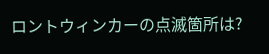ロントウィンカーの点滅箇所は?